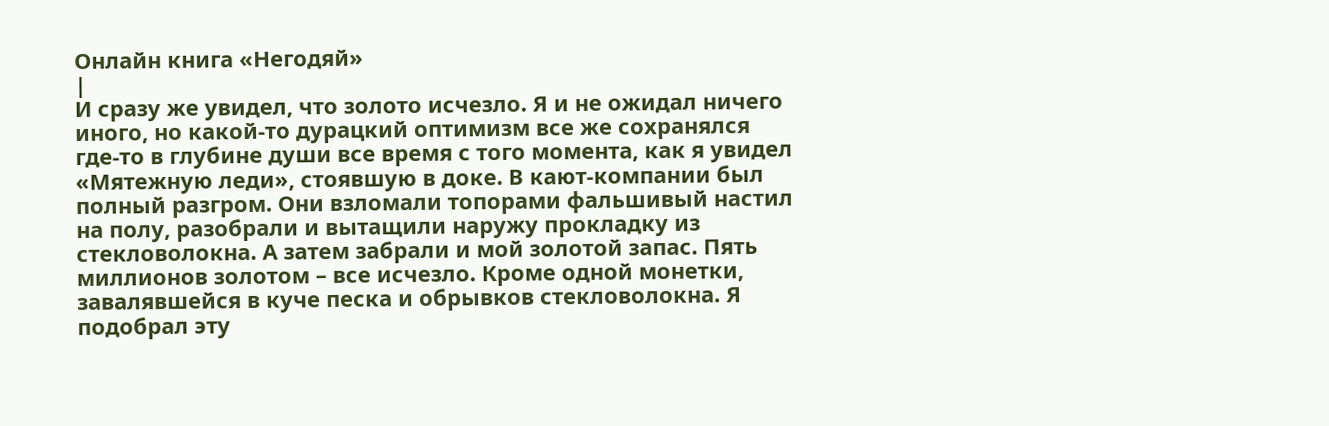Онлайн книга «Негодяй»
|
И сразу же увидел, что золото исчезло. Я и не ожидал ничего иного, но какой-то дурацкий оптимизм все же сохранялся где-то в глубине души все время с того момента, как я увидел «Мятежную леди», стоявшую в доке. В кают-компании был полный разгром. Они взломали топорами фальшивый настил на полу, разобрали и вытащили наружу прокладку из стекловолокна. А затем забрали и мой золотой запас. Пять миллионов золотом – все исчезло. Кроме одной монетки, завалявшейся в куче песка и обрывков стекловолокна. Я подобрал эту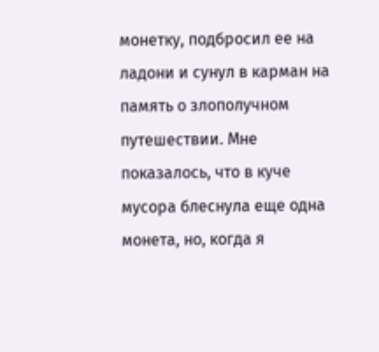монетку, подбросил ее на ладони и сунул в карман на память о злополучном путешествии. Мне показалось, что в куче мусора блеснула еще одна монета, но, когда я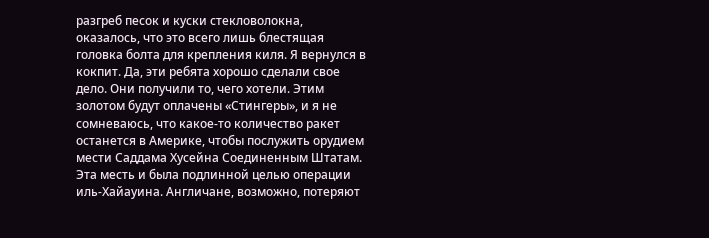разгреб песок и куски стекловолокна, оказалось, что это всего лишь блестящая головка болта для крепления киля. Я вернулся в кокпит. Да, эти ребята хорошо сделали свое дело. Они получили то, чего хотели. Этим золотом будут оплачены «Стингеры», и я не сомневаюсь, что какое-то количество ракет останется в Америке, чтобы послужить орудием мести Саддама Хусейна Соединенным Штатам. Эта месть и была подлинной целью операции иль-Хайауина. Англичане, возможно, потеряют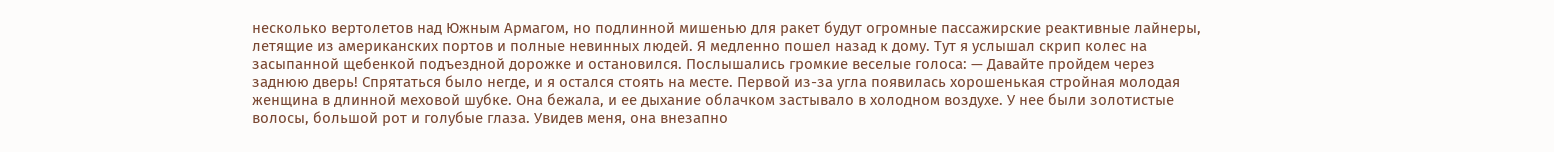несколько вертолетов над Южным Армагом, но подлинной мишенью для ракет будут огромные пассажирские реактивные лайнеры, летящие из американских портов и полные невинных людей. Я медленно пошел назад к дому. Тут я услышал скрип колес на засыпанной щебенкой подъездной дорожке и остановился. Послышались громкие веселые голоса: — Давайте пройдем через заднюю дверь! Спрятаться было негде, и я остался стоять на месте. Первой из-за угла появилась хорошенькая стройная молодая женщина в длинной меховой шубке. Она бежала, и ее дыхание облачком застывало в холодном воздухе. У нее были золотистые волосы, большой рот и голубые глаза. Увидев меня, она внезапно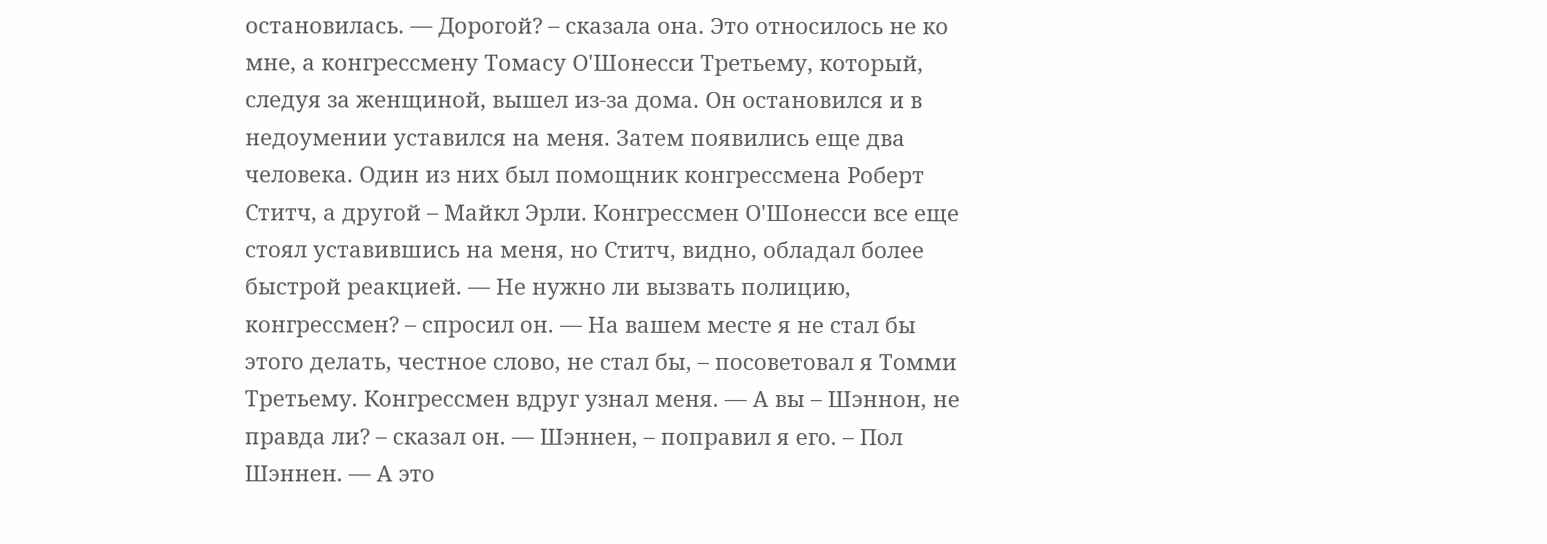остановилась. — Дорогой? – сказала она. Это относилось не ко мне, а конгрессмену Томасу О'Шонесси Третьему, который, следуя за женщиной, вышел из-за дома. Он остановился и в недоумении уставился на меня. Затем появились еще два человека. Один из них был помощник конгрессмена Роберт Ститч, а другой – Майкл Эрли. Конгрессмен О'Шонесси все еще стоял уставившись на меня, но Ститч, видно, обладал более быстрой реакцией. — Не нужно ли вызвать полицию, конгрессмен? – спросил он. — На вашем месте я не стал бы этого делать, честное слово, не стал бы, – посоветовал я Томми Третьему. Конгрессмен вдруг узнал меня. — А вы – Шэннон, не правда ли? – сказал он. — Шэннен, – поправил я его. – Пол Шэннен. — А это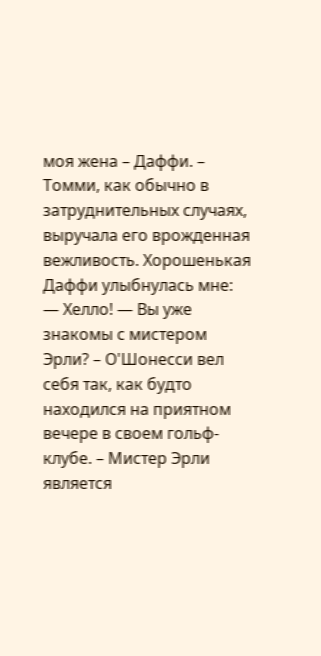моя жена – Даффи. – Томми, как обычно в затруднительных случаях, выручала его врожденная вежливость. Хорошенькая Даффи улыбнулась мне: — Хелло! — Вы уже знакомы с мистером Эрли? – О'Шонесси вел себя так, как будто находился на приятном вечере в своем гольф-клубе. – Мистер Эрли является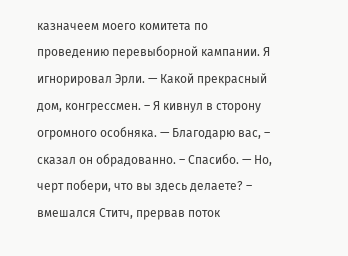казначеем моего комитета по проведению перевыборной кампании. Я игнорировал Эрли. — Какой прекрасный дом, конгрессмен. – Я кивнул в сторону огромного особняка. — Благодарю вас, – сказал он обрадованно. – Спасибо. — Но, черт побери, что вы здесь делаете? – вмешался Ститч, прервав поток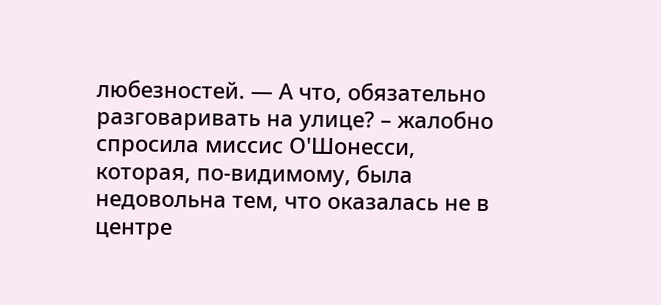любезностей. — А что, обязательно разговаривать на улице? – жалобно спросила миссис О'Шонесси, которая, по-видимому, была недовольна тем, что оказалась не в центре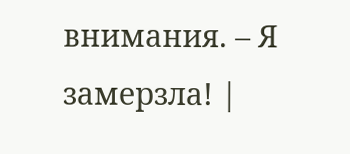внимания. – Я замерзла! |